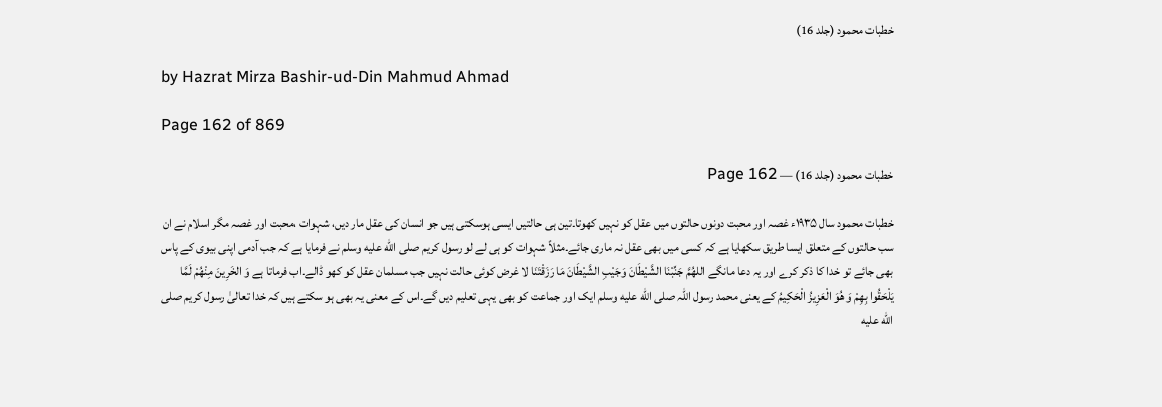خطبات محمود (جلد 16)

by Hazrat Mirza Bashir-ud-Din Mahmud Ahmad

Page 162 of 869

خطبات محمود (جلد 16) — Page 162

خطبات محمود سال ۱۹۳۵ء غصہ اور محبت دونوں حالتوں میں عقل کو نہیں کھوتا۔تین ہی حالتیں ایسی ہوسکتی ہیں جو انسان کی عقل مار دیں، شہوات ،محبت اور غصہ مگر اسلام نے ان سب حالتوں کے متعلق ایسا طریق سکھایا ہے کہ کسی میں بھی عقل نہ ماری جائے۔مثلاً شہوات کو ہی لے لو رسول کریم صلى الله عليه وسلم نے فرمایا ہے کہ جب آدمی اپنی بیوی کے پاس بھی جائے تو خدا کا ذکر کرے اور یہ دعا مانگے اللهُمَّ جَنِّبْنَا الشَّيْطَانَ وَجَيْبِ الشَّيْطَانَ مَا رَزَقْتَنَا لا غرض کوئی حالت نہیں جب مسلمان عقل کو کھو ڈالے۔اب فرماتا ہے وَ الخَرِينَ مِنْهُمْ لَمَّا يَلْحَقُوا بِهِمْ وَ هُوَ الْعَزِيزُ الْحَكِيمُ کے یعنی محمد رسول اللہ صلى الله عليه وسلم ایک اور جماعت کو بھی یہی تعلیم دیں گے۔اس کے معنی یہ بھی ہو سکتے ہیں کہ خدا تعالیٰ رسول کریم صلى الله عليه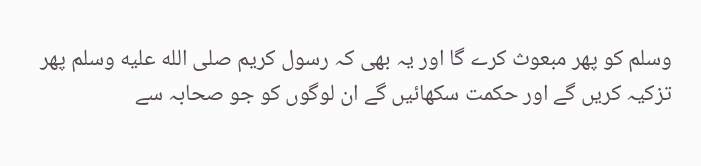وسلم کو پھر مبعوث کرے گا اور یہ بھی کہ رسول کریم صلى الله عليه وسلم پھر تزکیہ کریں گے اور حکمت سکھائیں گے ان لوگوں کو جو صحابہ سے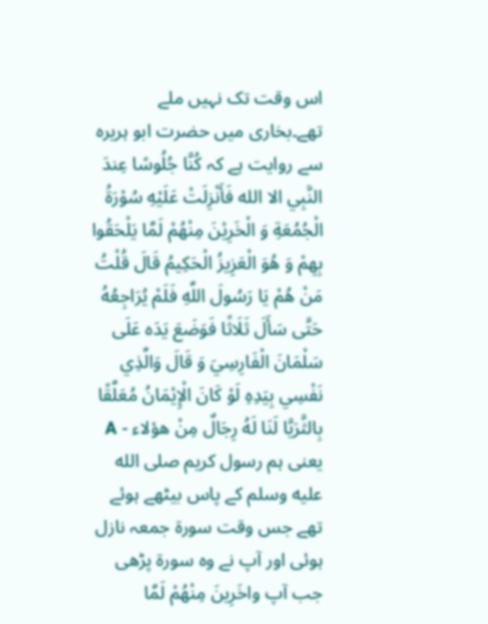اس وقت تک نہیں ملے تھے۔بخاری میں حضرت ابو ہریرہ سے روایت ہے کہ كُنَّا جُلُوسًا عِندَ النَّبِي الا الله فَأَنْزِلَتْ عَلَيْهِ سُوْرَةُ الْجُمُعَةِ وَ الْخَرِيْنَ مِنْهُمْ لَمَّا يَلْحَقُوا بِهِمْ وَ هُوَ الْعَزِيزُ الْحَكِيمُ قَالَ قُلْتُ مَنْ هُمْ يَا رَسُولَ اللَّهِ فَلَمْ يُرَاجِعُهُ حَتَّى سَأَلَ ثَلَاثًا فَوَضَعَ يَدَه عَلَى سَلْمَانَ الْفَارِسِيَ وَ قَالَ وَالَّذِي نَفْسِي بِيَدِهِ لَوْ كَانَ الْإِيْمَانُ مُعَلَّقًا بِالثَّرَيَّا لَنَا لَهُ رِجَالٌ مِنْ هؤلاء - A یعنی ہم رسول کریم صلى الله عليه وسلم کے پاس بیٹھے ہوئے تھے جس وقت سورۃ جمعہ نازل ہوئی اور آپ نے وہ سورۃ پڑھی جب آپ واخَرِينَ مِنْهُمْ لَمَّا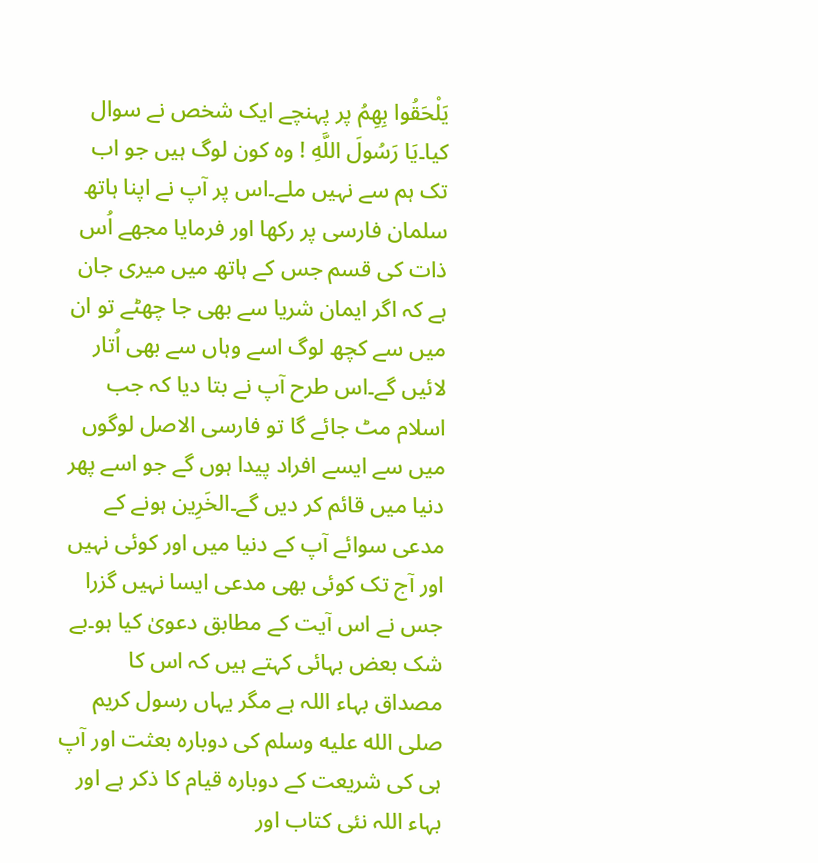يَلْحَقُوا بِهِمُ پر پہنچے ایک شخص نے سوال کیا۔يَا رَسُولَ اللَّهِ ! وہ کون لوگ ہیں جو اب تک ہم سے نہیں ملے۔اس پر آپ نے اپنا ہاتھ سلمان فارسی پر رکھا اور فرمایا مجھے اُس ذات کی قسم جس کے ہاتھ میں میری جان ہے کہ اگر ایمان شریا سے بھی جا چھٹے تو ان میں سے کچھ لوگ اسے وہاں سے بھی اُتار لائیں گے۔اس طرح آپ نے بتا دیا کہ جب اسلام مٹ جائے گا تو فارسی الاصل لوگوں میں سے ایسے افراد پیدا ہوں گے جو اسے پھر دنیا میں قائم کر دیں گے۔الخَرِین ہونے کے مدعی سوائے آپ کے دنیا میں اور کوئی نہیں اور آج تک کوئی بھی مدعی ایسا نہیں گزرا جس نے اس آیت کے مطابق دعویٰ کیا ہو۔بے شک بعض بہائی کہتے ہیں کہ اس کا مصداق بہاء اللہ ہے مگر یہاں رسول کریم صلى الله عليه وسلم کی دوبارہ بعثت اور آپ ہی کی شریعت کے دوبارہ قیام کا ذکر ہے اور بہاء اللہ نئی کتاب اور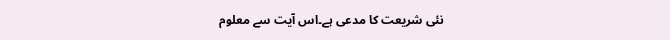نئی شریعت کا مدعی ہے۔اس آیت سے معلوم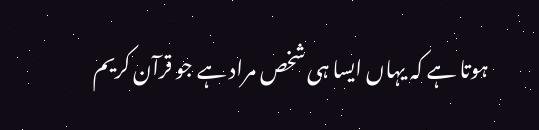ہوتا ہے کہ یہاں ایسا ہی شخص مراد ہے جو قرآن کریم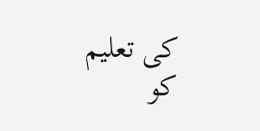کی تعلیم کو